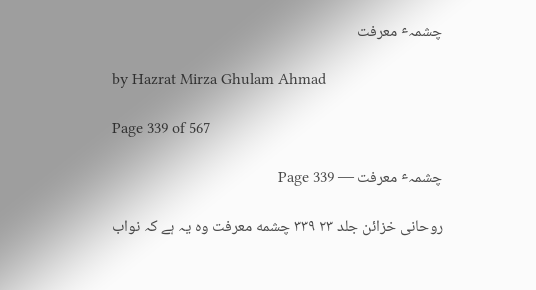چشمہٴ معرفت

by Hazrat Mirza Ghulam Ahmad

Page 339 of 567

چشمہٴ معرفت — Page 339

روحانی خزائن جلد ۲۳ ۳۳۹ چشمه معرفت وہ یہ ہے کہ نواب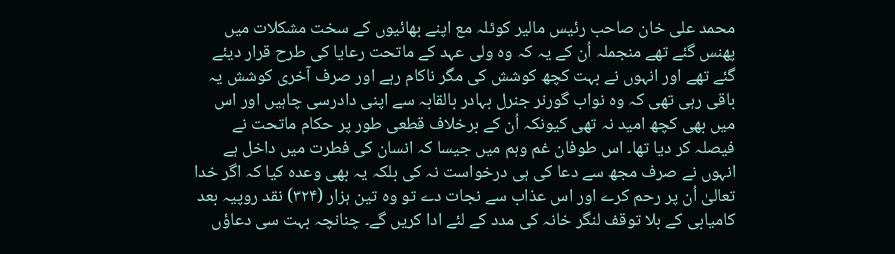محمد علی خان صاحب رئیس مالیر کوٹلہ مع اپنے بھائیوں کے سخت مشکلات میں پھنس گئے تھے منجملہ اُن کے یہ کہ وہ ولی عہد کے ماتحت رعایا کی طرح قرار دیئے گئے تھے اور انہوں نے بہت کچھ کوشش کی مگر ناکام رہے اور صرف آخری کوشش یہ باقی رہی تھی کہ وہ نواب گورنر جنرل بہادر بالقابہ سے اپنی دادرسی چاہیں اور اس میں بھی کچھ امید نہ تھی کیونکہ اُن کے برخلاف قطعی طور پر حکام ماتحت نے فیصلہ کر دیا تھا۔ اس طوفان غم وہم میں جیسا کہ انسان کی فطرت میں داخل ہے انہوں نے صرف مجھ سے دعا کی ہی درخواست نہ کی بلکہ یہ بھی وعدہ کیا کہ اگر خدا تعالیٰ اُن پر رحم کرے اور اس عذاب سے نجات دے تو وہ تین ہزار (۳۲۴) نقد روپیہ بعد کامیابی کے بلا توقف لنگر خانہ کی مدد کے لئے ادا کریں گے۔ چنانچہ بہت سی دعاؤں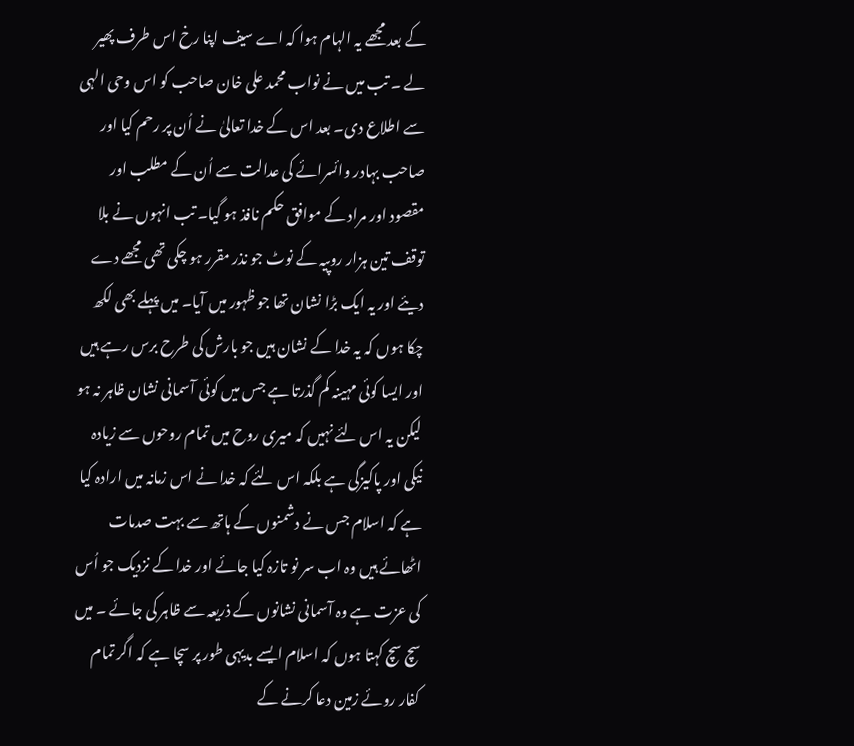کے بعد مجھے یہ الہام ہوا کہ اے سیف اپنا رخ اس طرف پھیر لے ۔ تب میں نے نواب محمد علی خان صاحب کو اس وحی الہی سے اطلاع دی۔ بعد اس کے خدا تعالیٰ نے اُن پر رحم کیا اور صاحب بہادر وائسرائے کی عدالت سے اُن کے مطلب اور مقصود اور مراد کے موافق حکم نافذ ہو گیا۔ تب انہوں نے بلا توقف تین ہزار روپیہ کے نوٹ جو نذر مقرر ہو چکی تھی مجھے دے دیئے اور یہ ایک بڑا نشان تھا جو ظہور میں آیا۔ میں پہلے بھی لکھ چکا ہوں کہ یہ خدا کے نشان ہیں جو بارش کی طرح برس رہے ہیں اور ایسا کوئی مہینہ کم گذرتا ہے جس میں کوئی آسمانی نشان ظاہر نہ ہو لیکن یہ اس لئے نہیں کہ میری روح میں تمام روحوں سے زیادہ نیکی اور پاکیزگی ہے بلکہ اس لئے کہ خدا نے اس زمانہ میں ارادہ کیا ہے کہ اسلام جس نے دشمنوں کے ہاتھ سے بہت صدمات اٹھائے ہیں وہ اب سر نو تازہ کیا جائے اور خدا کے نزدیک جو اُس کی عزت ہے وہ آسمانی نشانوں کے ذریعہ سے ظاہر کی جائے ۔ میں سچ سچ کہتا ہوں کہ اسلام ایسے بدیہی طور پر سچا ہے کہ اگر تمام کفار روئے زمین دعا کرنے کے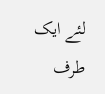لئے ایک طرف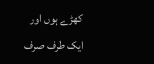کھڑے ہوں اور ایک طرف صرف